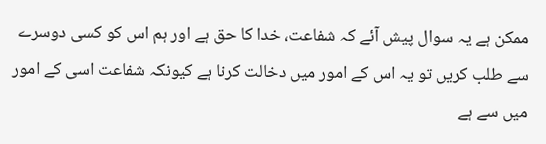ممکن ہے یہ سوال پیش آئے کہ شفاعت، خدا کا حق ہے اور ہم اس کو کسی دوسرے سے طلب کریں تو یہ اس کے امور میں دخالت کرنا ہے کیونکہ شفاعت اسی کے امور میں سے ہے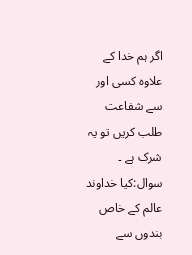اگر ہم خدا کے علاوہ کسی اور سے شفاعت طلب کریں تو یہ شرک ہے ۔
سوال:کیا خداوند عالم کے خاص بندوں سے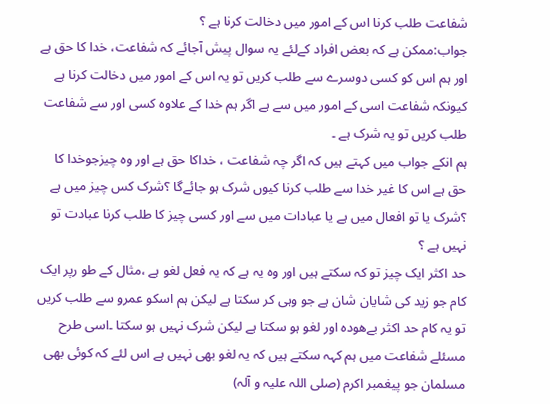شفاعت طلب کرنا اس کے امور میں دخالت کرنا ہے ؟
جواب:ممکن ہے کہ بعض افراد کےلئے یہ سوال پیش آجائے کہ شفاعت، خدا کا حق ہے اور ہم اس کو کسی دوسرے سے طلب کریں تو یہ اس کے امور میں دخالت کرنا ہے کیونکہ شفاعت اسی کے امور میں سے ہے اگر ہم خدا کے علاوہ کسی اور سے شفاعت طلب کریں تو یہ شرک ہے ۔
ہم انکے جواب میں کہتے ہیں کہ اگر چہ شفاعت ، خداکا حق ہے اور وہ چیزجوخدا کا حق ہے اس کا غیر خدا سے طلب کرنا کیوں شرک ہو جائےگا ؟شرک کس چیز میں ہے ؟شرک یا تو افعال میں ہے یا عبادات میں سے اور کسی چیز کا طلب کرنا عبادت تو نہیں ہے ؟
حد اکثر ایک چیز تو کہ سکتے ہیں اور وہ یہ ہے کہ یہ فعل لغو ہے ،مثال کے طو رپر ایک کام جو زید کی شایان شان ہے جو وہی کر سکتا ہے لیکن ہم اسکو عمرو سے طلب کریں تو یہ کام حد اکثر بےھودہ اور لغو ہو سکتا ہے لیکن شرک نہیں ہو سکتا ۔اسی طرح مسئلے شفاعت میں ہم کہہ سکتے ہیں کہ یہ لغو بھی نہیں ہے اس لئے کہ کوئی بھی مسلمان جو پیغمبر اکرم (صلی اللہ علیہ و آلہ)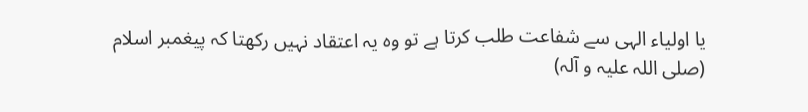یا اولیاء الہی سے شفاعت طلب کرتا ہے تو وہ یہ اعتقاد نہیں رکھتا کہ پیغمبر اسلام (صلی اللہ علیہ و آلہ)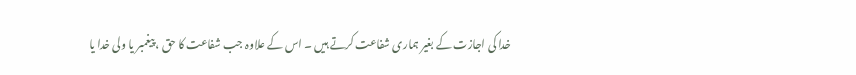خدا کی اجازت کے بغیر ہماری شفاعت کرتے ہیں ۔ اس کے علاوہ جب شفاعت کا حق ، پیغمبر یا ولی خدا یا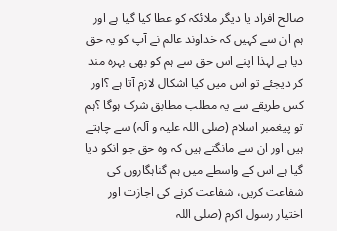صالح افراد یا دیگر ملائکہ کو عطا کیا گیا ہے اور ہم ان سے کہیں کہ خداوند عالم نے آپ کو یہ حق دیا ہے لہذا اپنے اس حق سے ہم کو بھی بہره مند کر دیجئے تو اس میں کیا اشکال لازم آتا ہے ؟اور کس طریقے سے یہ مطلب مطابق شرک ہوگا ؟ہم تو پیغمبر اسلام (صلی اللہ علیہ و آلہ) سے چاہتے ہیں اور ان سے مانگتے ہیں کہ وہ حق جو انکو دیا گیا ہے اس کے واسطے میں ہم گناہگاروں کی شفاعت کریں، شفاعت کرنے کی اجازت اور اختیار رسول اکرم (صلی اللہ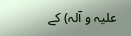علیہ و آلہ) کے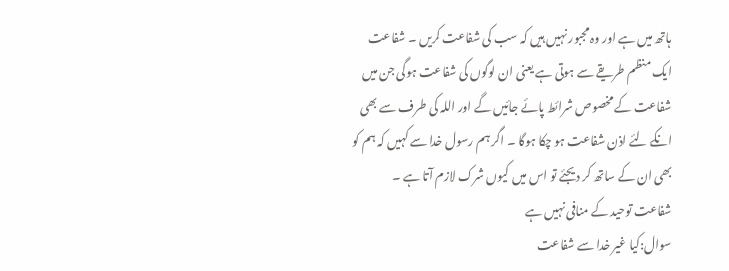ہاتھ میں ہے اور وہ مجبور نہیں ہیں کہ سب کی شفاعت کریں ۔ شفاعت ایک منظم طریقے سے ہوتی ہے یعنی ان لوگوں کی شفاعت ہوگی جن میں شفاعت کے مخصوص شرائط پائے جائیں گے اور اللہ کی طرف سے بھی انکے لئے اذن شفاعت ہو چکا ہوگا ۔ اگر ہم رسول خدا سے کہیں کہ ہم کو بھی ان کے ساتھ کر دیجئے تو اس میں کیوں شرک لازم آتا ہے ۔
شفاعت توحید کے منافی نہیں ہے
سوال:کیا غیر خدا سے شفاعت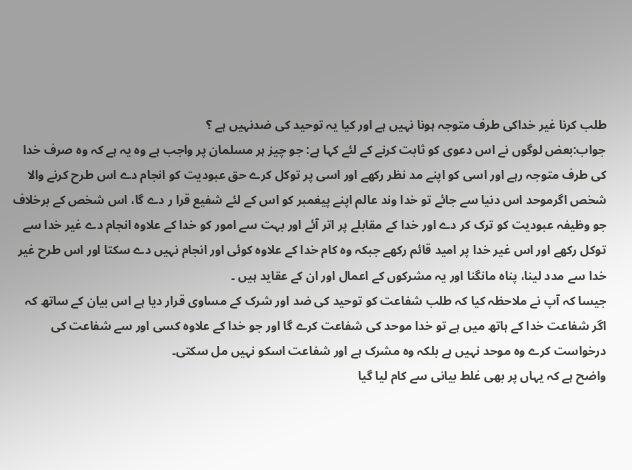طلب کرنا غیر خداکی طرف متوجہ ہونا نہیں ہے اور کیا یہ توحید کی ضدنہیں ہے ؟
جواب:بعض لوگوں نے اس دعوی کو ثابت کرنے کے لئے کہا ہے: جو چیز ہر مسلمان پر واجب ہے وہ یہ ہے کہ وہ صرف خدا کی طرف متوجہ رہے اور اسی کو اپنے مد نظر رکھے اور اسی پر توکل کرے حق عبودیت کو انجام دے اس طرح کرنے والا شخص اگرموحد اس دنیا سے جائے تو خدا وند عالم اپنے پیغمبر کو اس کے لئے شفیع قرا ر دے گا، اس شخص کے برخلاف جو وظیفہ عبودیت کو ترک کر دے اور خدا کے مقابلے پر اتر آئے اور بہت سے امور کو خدا کے علاوہ انجام دے غیر خدا سے توکل رکھے اور اس غیر خدا پر امید قائم رکھے جبکہ وہ کام خدا کے علاوہ کوئی اور انجام نہیں دے سکتا اور اس طرح غیر خدا سے مدد لینا، پناہ مانگنا اور یہ مشرکوں کے اعمال اور ان کے عقاید ہیں ۔
جیسا کہ آپ نے ملاحظہ کیا کہ طلب شفاعت کو توحید کی ضد اور شرک کے مساوی قرار دیا ہے اس بیان کے ساتھ کہ اگر شفاعت خدا کے ہاتھ میں ہے تو خدا موحد کی شفاعت کرے گا اور جو خدا کے علاوہ کسی اور سے شفاعت کی درخواست کرے وہ موحد نہیں ہے بلکہ وہ مشرک ہے اور شفاعت اسکو نہیں مل سکتی۔
واضح ہے کہ یہاں پر بھی غلط بیانی سے کام لیا گیا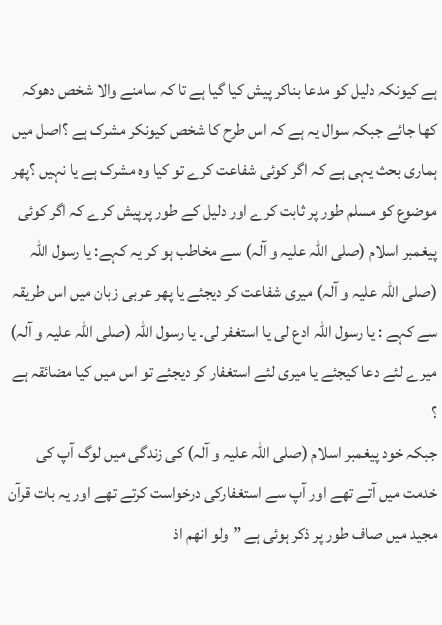ہے کیونکہ دلیل کو مدعا بناکر پیش کیا گیا ہے تا کہ سامنے والا شخص دھوکہ کھا جائے جبکہ سوال یہ ہے کہ اس طرح کا شخص کیونکر مشرک ہے ؟اصل میں ہماری بحث یہی ہے کہ اگر کوئی شفاعت کرے تو کیا وہ مشرک ہے یا نہیں ؟پھر موضوع کو مسلم طور پر ثابت کرے اور دلیل کے طور پرپیش کرے کہ اگر کوئی پیغمبر اسلام (صلی اللہ علیہ و آلہ) سے مخاطب ہو کر یہ کہے: یا رسول اللہ (صلی اللہ علیہ و آلہ) میری شفاعت کر دیجئے یا پھر عربی زبان میں اس طریقہ سے کہے : یا رسول اللہ ادع لی یا استغفر لی۔ یا رسول اللہ (صلی اللہ علیہ و آلہ) میرے لئے دعا کیجئے یا میری لئے استغفار کر دیجئے تو اس میں کیا مضائقہ ہے ؟
جبکہ خود پیغمبر اسلام (صلی اللہ علیہ و آلہ) کی زندگی میں لوگ آپ کی خدمت میں آتے تھے اور آپ سے استغفارکی درخواست کرتے تھے اور یہ بات قرآن مجید میں صاف طور پر ذکر ہوئی ہے ”ولو انھم اذ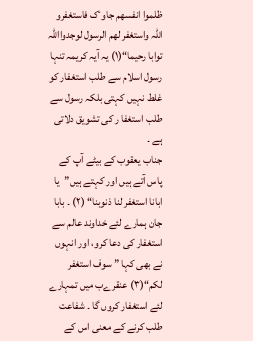ظلموا انفسھم جاوٴک فاستغفرو اللہ واستغفر لھم الرسول لوجدوااللہ توابا رحیما“(۱) یہ آیہ کریمہ تنہا رسول اسلام سے طلب استغفار کو غلط نہیں کہتی بلکہ رسول سے طلب استغفا ر کی تشویق دلاتی ہے ۔
جناب یعقوب کے بیٹے آپ کے پاس آتے ہیں اور کہتے ہیں”یا ابانا استغفر لنا ذنوبنا“ (۲) ۔ بابا جان ہمارے لئے خداوند عالم سے استغفار کی دعا کرو، اور انہوں نے بھی کہا ” سوف استغفر لکم“(۳) عنقرےب میں تمہارے لئے استغفار کروں گا ۔ شفاعت طلب کرنے کے معنی اس کے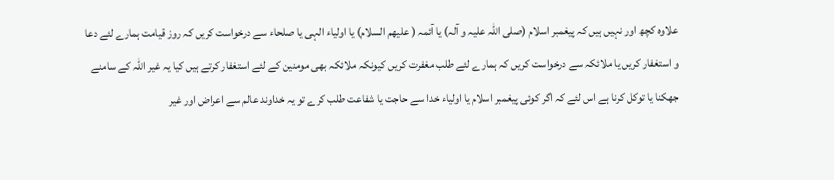علاوہ کچھ اور نہیں ہیں کہ پیغمبر اسلام (صلی اللہ علیہ و آلہ) یا آئمہ ( علیھم السلام) یا اولیاء الہی یا صلحاء سے درخواست کریں کہ روز قیامت ہمارے لئے دعا و استغفار کریں یا ملائکہ سے درخواست کریں کہ ہمارے لئے طلب مغفرت کریں کیونکہ ملائکہ بھی مومنین کے لئے استغفار کرتے ہیں کیا یہ غیر اللہ کے سامنے جھکنا یا توکل کرنا ہے اس لئے کہ اگر کوئی پیغمبر اسلام یا اولیاء خدا سے حاجت یا شفاعت طلب کرے تو یہ خداوند عالم سے اعراض اور غیر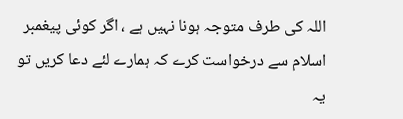اللہ کی طرف متوجہ ہونا نہیں ہے ، اگر کوئی پیغمبر اسلام سے درخواست کرے کہ ہمارے لئے دعا کریں تو یہ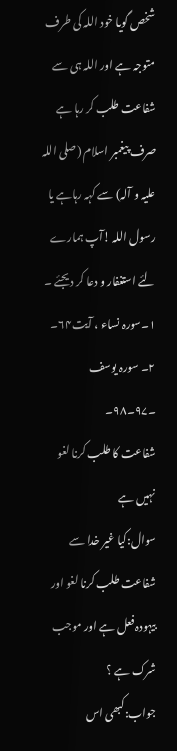شخص گویا خود اللہ کی طرف متوجہ ہے اور اللہ ہی سے شفاعت طلب کر رہا ہے صرف پیغمبر اسلام (صلی اللہ علیہ و آلہ) سے کہہ رہاہے یا رسول اللہ !آپ ہمارے لئے استغفار و دعا کر دیجئے ۔
۱۔سورہ نساء ، آیت۶۴۔
۲۔ سورہ یوسف ۔۹۷۔۹۸۔
شفاعت کا طلب کرنا لغو نہیں ہے
سوال:کیا غیر خدا سے شفاعت طلب کرنا لغو اور بیہودہ فعل ہے اور موجب شرک ہے ؟
جواب:کبھی اس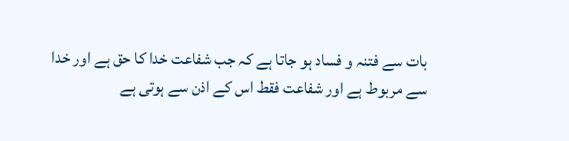بات سے فتنہ و فساد ہو جاتا ہے کہ جب شفاعت خدا کا حق ہے اور خدا سے مربوط ہے اور شفاعت فقط اس کے اذن سے ہوتی ہے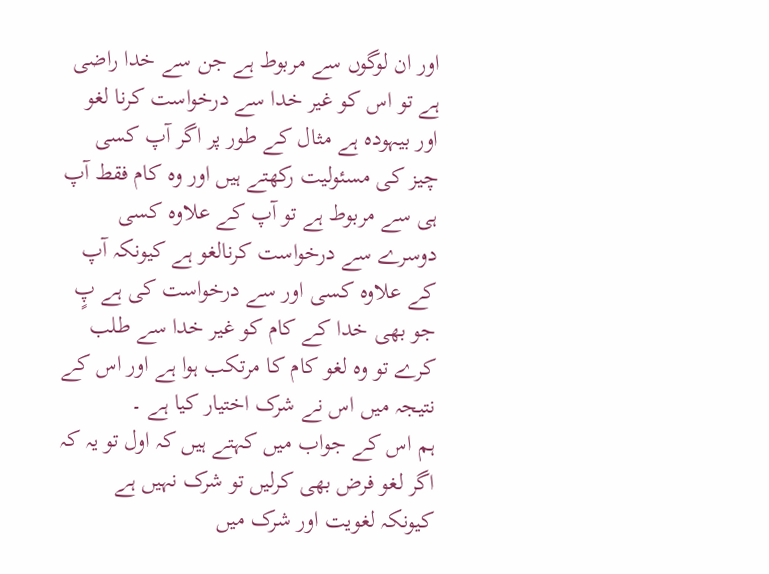اور ان لوگوں سے مربوط ہے جن سے خدا راضی ہے تو اس کو غیر خدا سے درخواست کرنا لغو اور بیہودہ ہے مثال کے طور پر اگر آپ کسی چیز کی مسئولیت رکھتے ہیں اور وہ کام فقط آپ ہی سے مربوط ہے تو آپ کے علاوہ کسی دوسرے سے درخواست کرنالغو ہے کیونکہ آپ کے علاوہ کسی اور سے درخواست کی ہے پٍ جو بھی خدا کے کام کو غیر خدا سے طلب کرے تو وہ لغو کام کا مرتکب ہوا ہے اور اس کے نتیجہ میں اس نے شرک اختیار کیا ہے ۔
ہم اس کے جواب میں کہتے ہیں کہ اول تو یہ کہ اگر لغو فرض بھی کرلیں تو شرک نہیں ہے کیونکہ لغویت اور شرک میں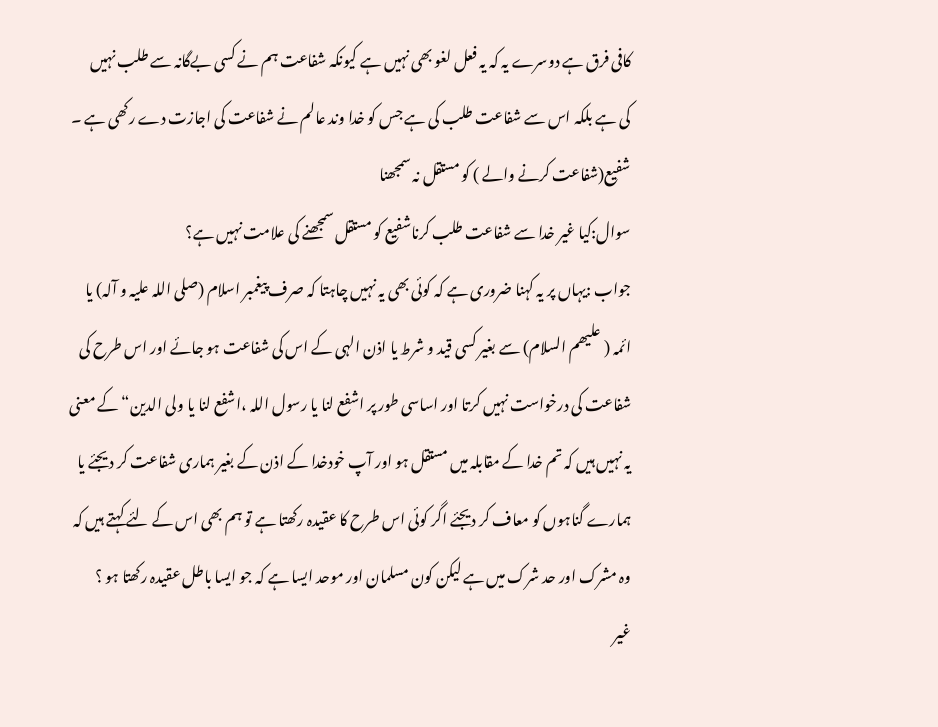کافی فرق ہے دوسرے یہ کہ یہ فعل لغو بھی نہیں ہے کیونکہ شفاعت ہم نے کسی بےگانہ سے طلب نہیں کی ہے بلکہ اس سے شفاعت طلب کی ہے جس کو خدا وند عالم نے شفاعت کی اجازت دے رکھی ہے ۔
شفیع(شفاعت کرنے والے ) کو مستقل نہ سمجھنا
سوال:کیا غیر خدا سے شفاعت طلب کرناشفیع کو مستقل سمجھنے کی علامت نہیں ہے؟
جواب :یہاں پر یہ کہنا ضروری ہے کہ کوئی بھی یہ نہیں چاہتا کہ صرف پیغمبر اسلام (صلی اللہ علیہ و آلہ) یا ائمہ ( علیھم السلام) سے بغیر کسی قید و شرط یا اذن الہی کے اس کی شفاعت ہو جائے اور اس طرح کی شفاعت کی درخواست نہیں کرتا اور اساسی طور پر اشفع لنا یا رسول اللہ ،اشفع لنا یا ولی الدین“ کے معنی یہ نہیں ہیں کہ تم خدا کے مقابلہ میں مستقل ہو اور آپ خودخدا کے اذن کے بغیر ہماری شفاعت کر دیجئے یا ہمارے گناہوں کو معاف کر دیجئے اگر کوئی اس طرح کا عقیدہ رکھتا ہے تو ہم بھی اس کے لئے کہتے ہیں کہ وہ مشرک اور حد شرک میں ہے لیکن کون مسلمان اور موحد ایسا ہے کہ جو ایسا باطل عقیدہ رکھتا ہو ؟
غیر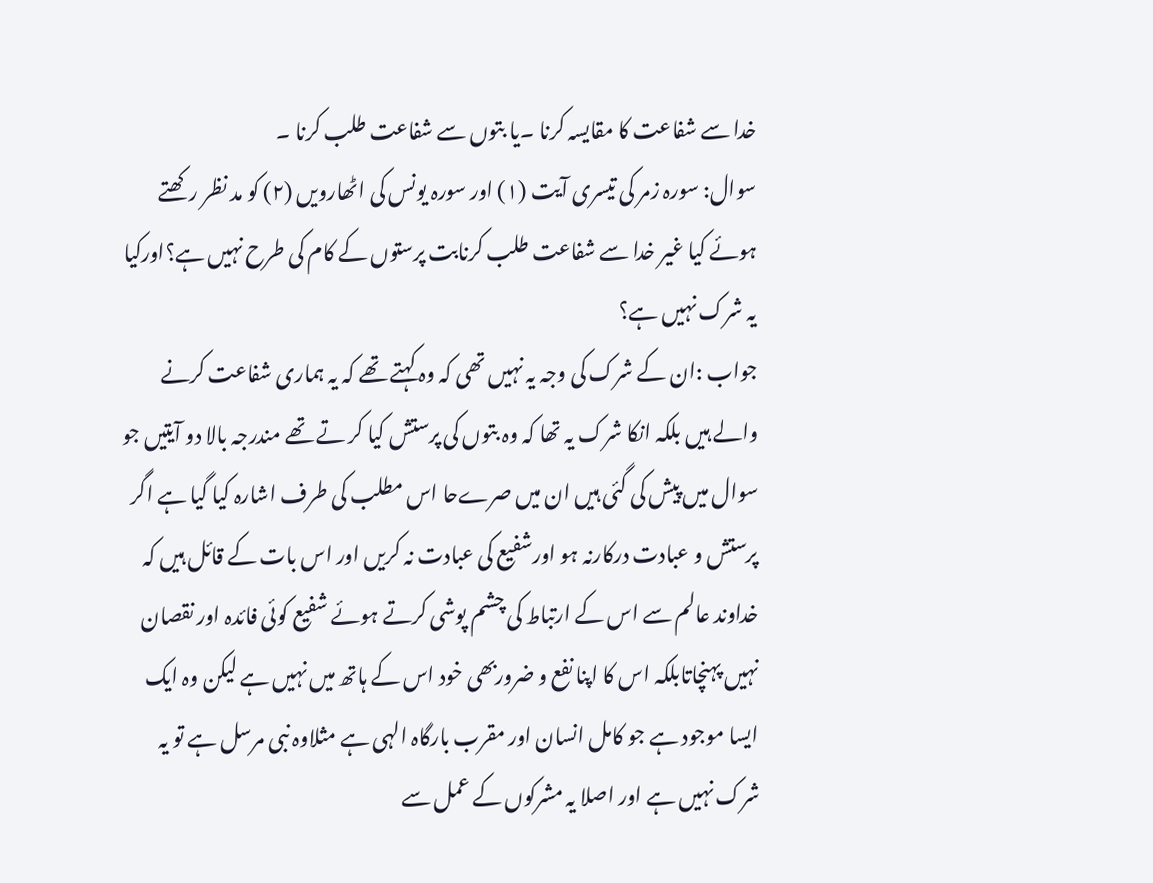خدا سے شفاعت کا مقایسہ کرنا ۔یا بتوں سے شفاعت طلب کرنا ۔
سوال: سورہ زمر کی تیسری آیت (۱) اور سورہ یونس کی اٹھارویں (۲) کو مد نظر رکھتے ہوئے کیا غیر خدا سے شفاعت طلب کرنابت پرستوں کے کام کی طرح نہیں ہے؟اورکیا یہ شرک نہیں ہے؟
جواب :ان کے شرک کی وجہ یہ نہیں تھی کہ وہ کہتے تھے کہ یہ ہماری شفاعت کرنے والے ہیں بلکہ انکا شرک یہ تھا کہ وہ بتوں کی پرستش کیا کر تے تھے مندرجہ بالا دو آیتیں جو سوال میں پیش کی گئی ہیں ان میں صرےحا اس مطلب کی طرف اشارہ کیا گیا ہے اگر پرستش و عبادت درکارنہ ہو اورشفیع کی عبادت نہ کریں اور اس بات کے قائل ہیں کہ خداوند عالم سے اس کے ارتباط کی چشم پوشی کرتے ہوئے شفیع کوئی فائدہ اور نقصان نہیں پہنچاتابلکہ اس کا اپنا نفع و ضروربھی خود اس کے ہاتھ میں نہیں ہے لیکن وہ ایک ایسا موجود ہے جو کامل انسان اور مقرب بارگاہ الہی ہے مثلاوہ نبی مرسل ہے تو یہ شرک نہیں ہے اور اصلا یہ مشرکوں کے عمل سے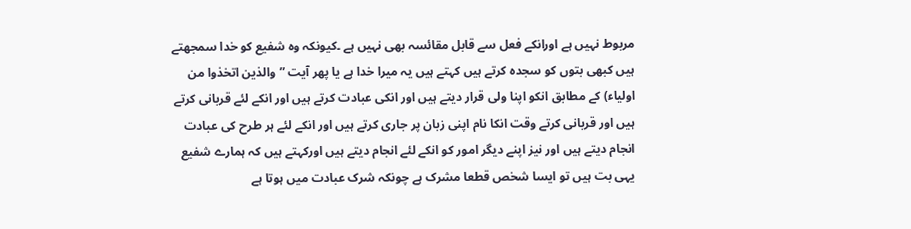مربوط نہیں ہے اورانکے فعل سے قابل مقائسہ بھی نہیں ہے ۔کیونکہ وہ شفیع کو خدا سمجھتے ہیں کبھی بتوں کو سجدہ کرتے ہیں کہتے ہیں یہ میرا خدا ہے یا پھر آیت ”والذین اتخذوا من اولیاء) کے مطابق انکو اپنا ولی قرار دیتے ہیں اور انکی عبادت کرتے ہیں اور انکے لئے قربانی کرتے ہیں اور قربانی کرتے وقت انکا نام اپنی زبان پر جاری کرتے ہیں اور انکے لئے ہر طرح کی عبادت انجام دیتے ہیں اور نیز اپنے دیگر امور کو انکے لئے انجام دیتے ہیں اورکہتے ہیں کہ ہمارے شفیع یہی بت ہیں تو ایسا شخص قطعا مشرک ہے چونکہ شرک عبادت میں ہوتا ہے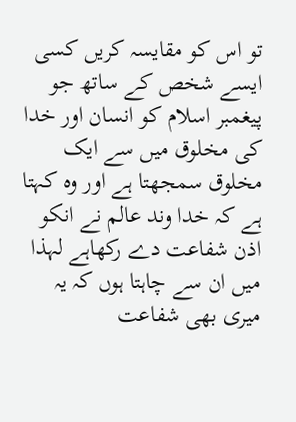تو اس کو مقایسہ کریں کسی ایسے شخص کے ساتھ جو پیغمبر اسلام کو انسان اور خدا کی مخلوق میں سے ایک مخلوق سمجھتا ہے اور وہ کہتا ہے کہ خدا وند عالم نے انکو اذن شفاعت دے رکھاہے لہذا میں ان سے چاہتا ہوں کہ یہ میری بھی شفاعت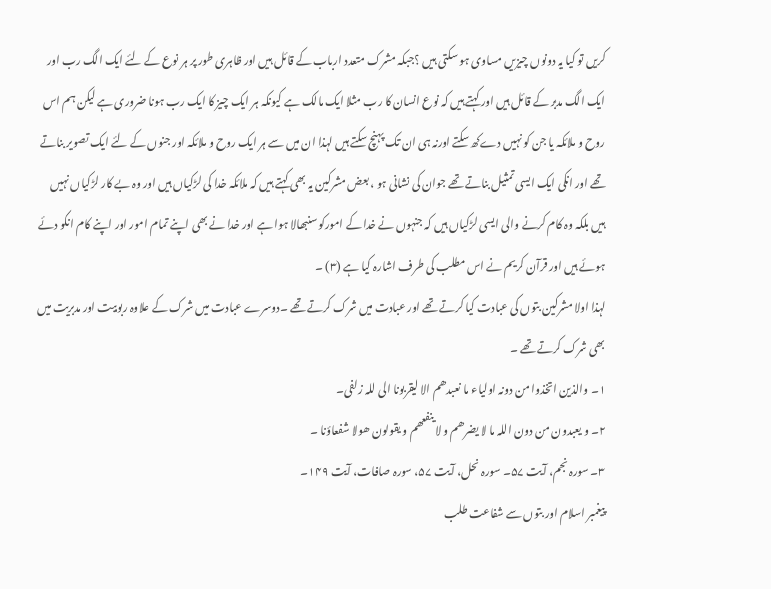کریں تو کیا یہ دونوں چیزیں مساوی ہو سکتی ہیں ؟جبکہ مشرک متعدد ارباب کے قائل ہیں اور ظاہری طور پر ہر نوع کے لئے ایک الگ رب اور ایک الگ مدبر کے قائل ہیں اور کہتے ہیں کہ نوع انسان کا رب مثلا ایک مالک ہے کیونکہ ہر ایک چیز کا ایک رب ہونا ضروری ہے لیکن ہم اس روح و ملائکہ یا جن کو نہیں دےکھ سکتے اورنہ ہی ان تک پہنچ سکتے ہیں لہذا ان میں سے ہر ایک روح و ملائکہ اور جنوں کے لئے ایک تصویر بناتے تھے اور انکی ایک ایسی تمثیل بناتے تھے جوان کی نشانی ہو ، بعض مشرکین یہ بھی کہتے ہیں کہ ملائکہ خدا کی لڑکیاں ہیں اور وہ بے کار لڑکیاں نہیں ہیں بلکہ وہ کام کرنے والی ایسی لڑکیاں ہیں کہ جنہوں نے خدا کے امورکو سنبھالا ہوا ہے اور خدا نے بھی اپنے تمام امور اور اپنے کام انکو دئے ہوئے ہیں اور قرآن کریم نے اس مطلب کی طرف اشارہ کیا ہے (۳) ۔
لہذا اولا مشرکین بتوں کی عبادت کیا کرتے تھے اور عبادت میں شرک کرتے تھے ۔دوسرے عبادت میں شرک کے علاوہ ربوبیت اور مدبریت میں بھی شرک کرتے تھے ۔
۱۔ والذین اتخذوا من دونہ اولیاء ما نعبدھم الا لیقربونا الی للہ زلفی۔
۲۔ و یعبدون من دون اللہ ما لا یضرھم و لا ینفعھم و یقولون ھولا شفعاؤنا ۔
۳۔ سورہ نجم، آیت ۵۷۔ سورہ نحل، آیت ۵۷، سورہ صافات، آیت ۱۴۹۔
پیغمبر اسلام اور بتوں سے شفاعت طلب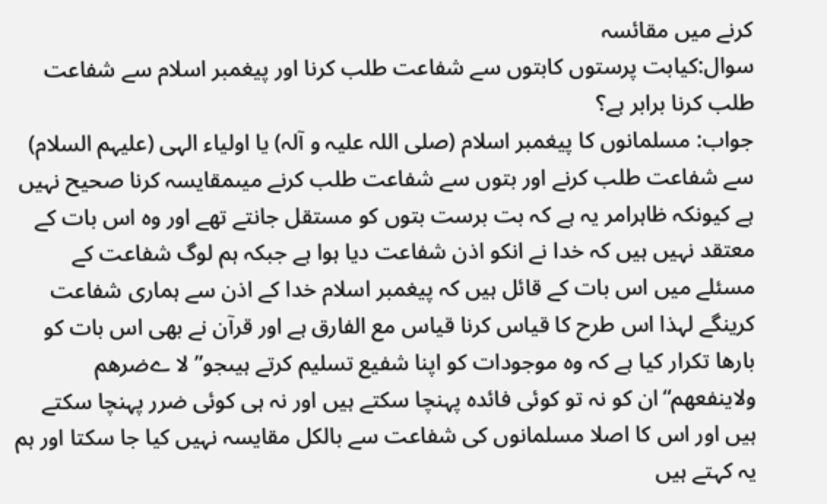کرنے میں مقائسہ
سوال:کیابت پرستوں کابتوں سے شفاعت طلب کرنا اور پیغمبر اسلام سے شفاعت طلب کرنا برابر ہے؟
جواب: مسلمانوں کا پیغمبر اسلام (صلی اللہ علیہ و آلہ) یا اولیاء الہی (علیہم السلام) سے شفاعت طلب کرنے اور بتوں سے شفاعت طلب کرنے میںمقایسہ کرنا صحیح نہیں ہے کیونکہ ظاہرامر یہ ہے کہ بت برست بتوں کو مستقل جانتے تھے اور وہ اس بات کے معتقد نہیں ہیں کہ خدا نے انکو اذن شفاعت دیا ہوا ہے جبکہ ہم لوگ شفاعت کے مسئلے میں اس بات کے قائل ہیں کہ پیغمبر اسلام خدا کے اذن سے ہماری شفاعت کرینگے لہذا اس طرح کا قیاس کرنا قیاس مع الفارق ہے اور قرآن نے بھی اس بات کو بارھا تکرار کیا ہے کہ وہ موجودات کو اپنا شفیع تسلیم کرتے ہیںجو” لا ےضرھم ولاینفعھم“ان کو نہ تو کوئی فائدہ پہنچا سکتے ہیں اور نہ ہی کوئی ضرر پہنچا سکتے ہیں اور اس کا اصلا مسلمانوں کی شفاعت سے بالکل مقایسہ نہیں کیا جا سکتا اور ہم یہ کہتے ہیں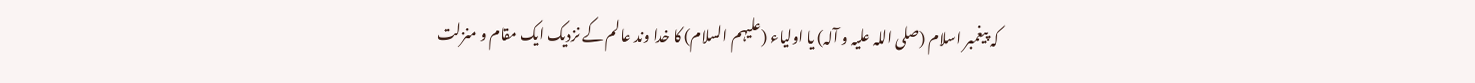کہ پیغمبر اسلام (صلی اللہ علیہ و آلہ) یا اولیاء (علیہم السلام) کا خدا وند عالم کے نزدیک ایک مقام و منزلت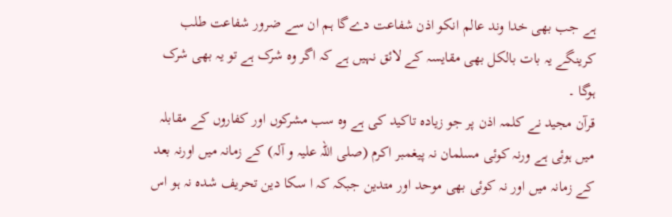ہے جب بھی خدا وند عالم انکو اذن شفاعت دےگا ہم ان سے ضرور شفاعت طلب کرینگے یہ بات بالکل بھی مقایسہ کے لائق نہیں ہے کہ اگر وہ شرک ہے تو یہ بھی شرک ہوگا ۔
قرآن مجید نے کلمہ اذن پر جو زیادہ تاکید کی ہے وہ سب مشرکوں اور کفاروں کے مقابلہ میں ہوئی ہے ورنہ کوئی مسلمان نہ پیغمبر اکرم (صلی اللہ علیہ و آلہ) کے زمانہ میں اورنہ بعد کے زمانہ میں اور نہ کوئی بھی موحد اور متدین جبکہ کہ ا سکا دین تحریف شدہ نہ ہو اس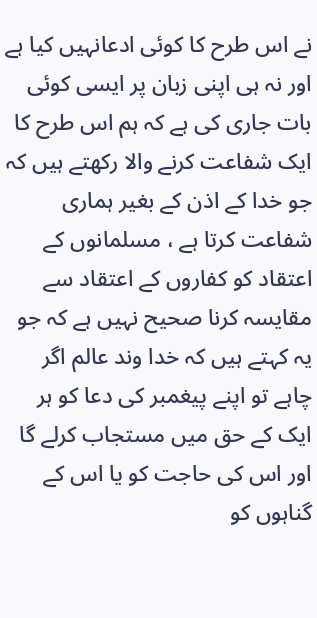نے اس طرح کا کوئی ادعانہیں کیا ہے اور نہ ہی اپنی زبان پر ایسی کوئی بات جاری کی ہے کہ ہم اس طرح کا ایک شفاعت کرنے والا رکھتے ہیں کہ جو خدا کے اذن کے بغیر ہماری شفاعت کرتا ہے ، مسلمانوں کے اعتقاد کو کفاروں کے اعتقاد سے مقایسہ کرنا صحیح نہیں ہے کہ جو یہ کہتے ہیں کہ خدا وند عالم اگر چاہے تو اپنے پیغمبر کی دعا کو ہر ایک کے حق میں مستجاب کرلے گا اور اس کی حاجت کو یا اس کے گناہوں کو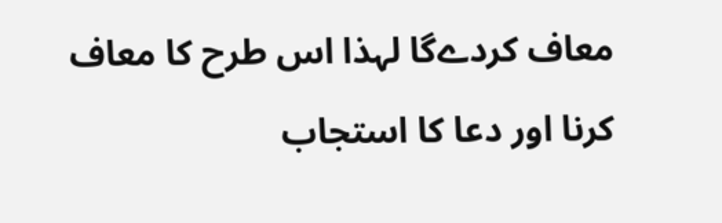معاف کردےگا لہذا اس طرح کا معاف کرنا اور دعا کا استجاب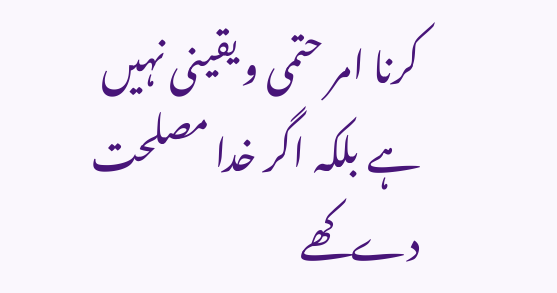کرنا امر حتمی و یقینی نہیں ہے بلکہ اگر خدا مصلحت دےکھے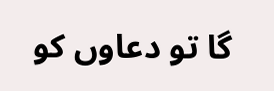گا تو دعاوں کو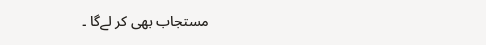مستجاب بھی کر لےگا ۔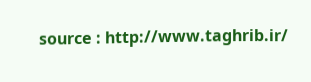source : http://www.taghrib.ir/